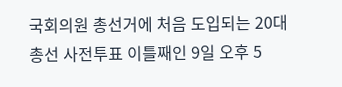국회의원 총선거에 처음 도입되는 20대 총선 사전투표 이틀째인 9일 오후 5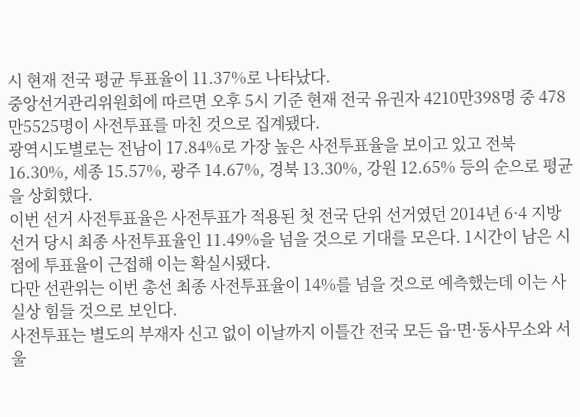시 현재 전국 평균 투표율이 11.37%로 나타났다.
중앙선거관리위원회에 따르면 오후 5시 기준 현재 전국 유권자 4210만398명 중 478만5525명이 사전투표를 마친 것으로 집계됐다.
광역시도별로는 전남이 17.84%로 가장 높은 사전투표율을 보이고 있고 전북 16.30%, 세종 15.57%, 광주 14.67%, 경북 13.30%, 강원 12.65% 등의 순으로 평균을 상회했다.
이번 선거 사전투표율은 사전투표가 적용된 첫 전국 단위 선거였던 2014년 6·4 지방선거 당시 최종 사전투표율인 11.49%을 넘을 것으로 기대를 모은다. 1시간이 남은 시점에 투표율이 근접해 이는 확실시됐다.
다만 선관위는 이번 총선 최종 사전투표율이 14%를 넘을 것으로 예측했는데 이는 사실상 힘들 것으로 보인다.
사전투표는 별도의 부재자 신고 없이 이날까지 이틀간 전국 모든 읍·면·동사무소와 서울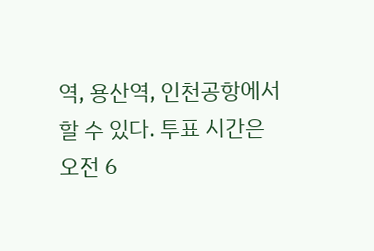역, 용산역, 인천공항에서 할 수 있다. 투표 시간은 오전 6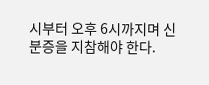시부터 오후 6시까지며 신분증을 지참해야 한다.